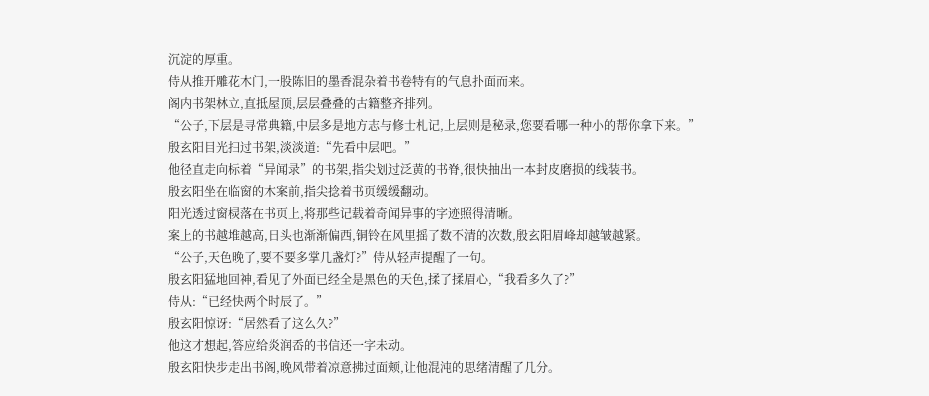沉淀的厚重。
侍从推开雕花木门,一股陈旧的墨香混杂着书卷特有的气息扑面而来。
阁内书架林立,直抵屋顶,层层叠叠的古籍整齐排列。
“公子,下层是寻常典籍,中层多是地方志与修士札记,上层则是秘录,您要看哪一种小的帮你拿下来。”
殷玄阳目光扫过书架,淡淡道:“先看中层吧。”
他径直走向标着“异闻录”的书架,指尖划过泛黄的书脊,很快抽出一本封皮磨损的线装书。
殷玄阳坐在临窗的木案前,指尖捻着书页缓缓翻动。
阳光透过窗棂落在书页上,将那些记载着奇闻异事的字迹照得清晰。
案上的书越堆越高,日头也渐渐偏西,铜铃在风里摇了数不清的次数,殷玄阳眉峰却越皱越紧。
“公子,天色晚了,要不要多掌几盏灯?”侍从轻声提醒了一句。
殷玄阳猛地回神,看见了外面已经全是黑色的天色,揉了揉眉心,“我看多久了?”
侍从:“已经快两个时辰了。”
殷玄阳惊讶:“居然看了这么久?”
他这才想起,答应给炎润岙的书信还一字未动。
殷玄阳快步走出书阁,晚风带着凉意拂过面颊,让他混沌的思绪清醒了几分。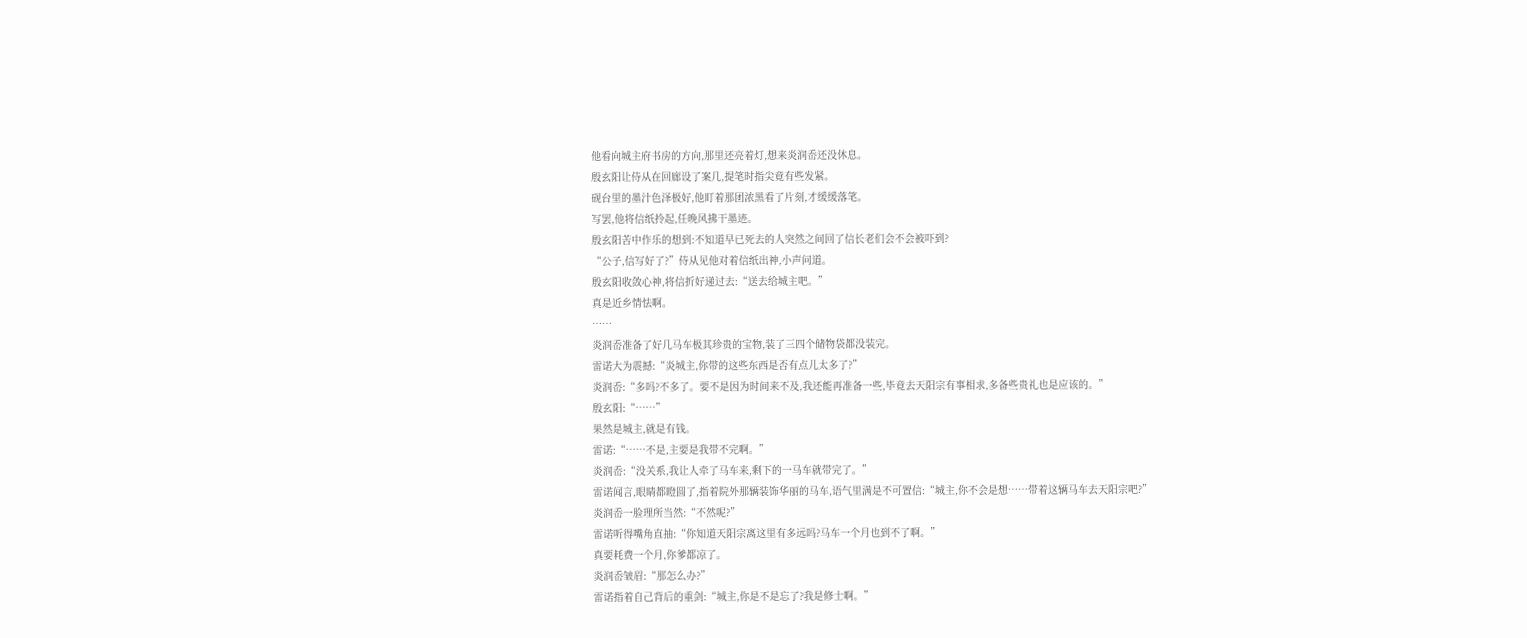他看向城主府书房的方向,那里还亮着灯,想来炎润岙还没休息。
殷玄阳让侍从在回廊设了案几,提笔时指尖竟有些发紧。
砚台里的墨汁色泽极好,他盯着那团浓黑看了片刻,才缓缓落笔。
写罢,他将信纸拎起,任晚风拂干墨迹。
殷玄阳苦中作乐的想到:不知道早已死去的人突然之间回了信长老们会不会被吓到?
“公子,信写好了?”侍从见他对着信纸出神,小声问道。
殷玄阳收敛心神,将信折好递过去:“送去给城主吧。”
真是近乡情怯啊。
……
炎润岙准备了好几马车极其珍贵的宝物,装了三四个储物袋都没装完。
雷诺大为震撼:“炎城主,你带的这些东西是否有点儿太多了?”
炎润岙:“多吗?不多了。要不是因为时间来不及,我还能再准备一些,毕竟去天阳宗有事相求,多备些贵礼也是应该的。”
殷玄阳:“……”
果然是城主,就是有钱。
雷诺:“……不是,主要是我带不完啊。”
炎润岙:“没关系,我让人牵了马车来,剩下的一马车就带完了。”
雷诺闻言,眼睛都瞪圆了,指着院外那辆装饰华丽的马车,语气里满是不可置信:“城主,你不会是想……带着这辆马车去天阳宗吧?”
炎润岙一脸理所当然:“不然呢?”
雷诺听得嘴角直抽:“你知道天阳宗离这里有多远吗?马车一个月也到不了啊。”
真要耗费一个月,你爹都凉了。
炎润岙皱眉:“那怎么办?”
雷诺指着自己背后的重剑:“城主,你是不是忘了?我是修士啊。”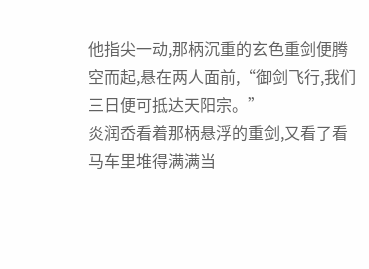他指尖一动,那柄沉重的玄色重剑便腾空而起,悬在两人面前,“御剑飞行,我们三日便可抵达天阳宗。”
炎润岙看着那柄悬浮的重剑,又看了看马车里堆得满满当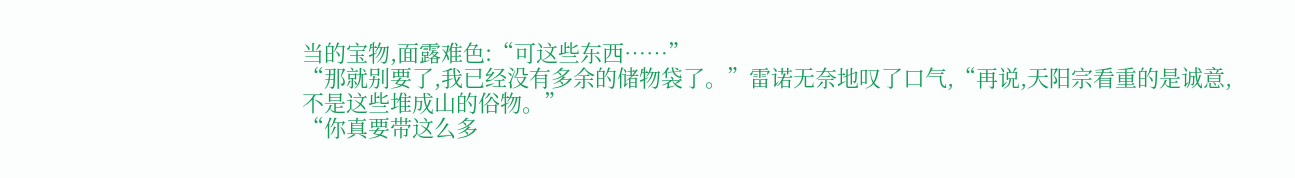当的宝物,面露难色:“可这些东西……”
“那就别要了,我已经没有多余的储物袋了。”雷诺无奈地叹了口气,“再说,天阳宗看重的是诚意,不是这些堆成山的俗物。”
“你真要带这么多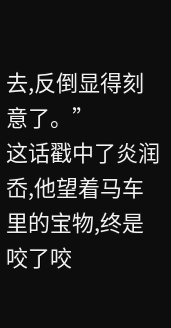去,反倒显得刻意了。”
这话戳中了炎润岙,他望着马车里的宝物,终是咬了咬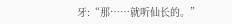牙:“那……就听仙长的。”